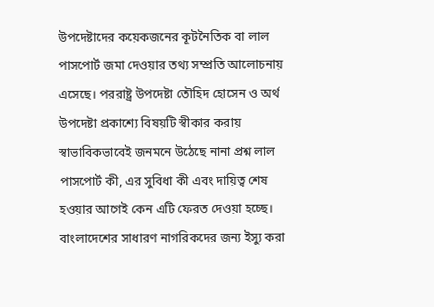উপদেষ্টাদের কয়েকজনের কূটনৈতিক বা লাল পাসপোর্ট জমা দেওয়ার তথ্য সম্প্রতি আলোচনায় এসেছে। পররাষ্ট্র উপদেষ্টা তৌহিদ হোসেন ও অর্থ উপদেষ্টা প্রকাশ্যে বিষয়টি স্বীকার করায় স্বাভাবিকভাবেই জনমনে উঠেছে নানা প্রশ্ন লাল পাসপোর্ট কী, এর সুবিধা কী এবং দায়িত্ব শেষ হওয়ার আগেই কেন এটি ফেরত দেওয়া হচ্ছে।
বাংলাদেশের সাধারণ নাগরিকদের জন্য ইস্যু করা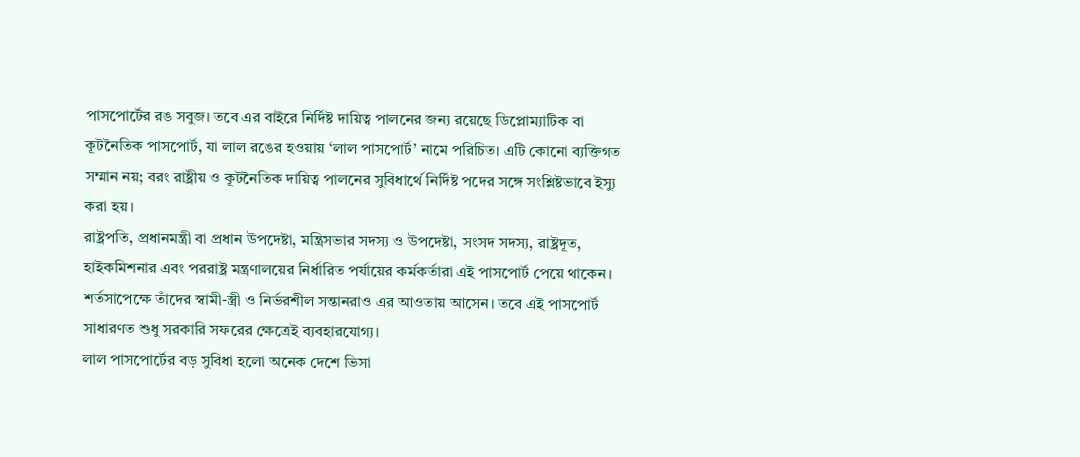পাসপোর্টের রঙ সবুজ। তবে এর বাইরে নির্দিষ্ট দায়িত্ব পালনের জন্য রয়েছে ডিপ্লোম্যাটিক বা কূটনৈতিক পাসপোর্ট, যা লাল রঙের হওয়ায় ‘লাল পাসপোর্ট’ নামে পরিচিত। এটি কোনো ব্যক্তিগত সম্মান নয়; বরং রাষ্ট্রীয় ও কূটনৈতিক দায়িত্ব পালনের সুবিধার্থে নির্দিষ্ট পদের সঙ্গে সংশ্লিষ্টভাবে ইস্যু করা হয়।
রাষ্ট্রপতি, প্রধানমন্ত্রী বা প্রধান উপদেষ্টা, মন্ত্রিসভার সদস্য ও উপদেষ্টা, সংসদ সদস্য, রাষ্ট্রদূত, হাইকমিশনার এবং পররাষ্ট্র মন্ত্রণালয়ের নির্ধারিত পর্যায়ের কর্মকর্তারা এই পাসপোর্ট পেয়ে থাকেন। শর্তসাপেক্ষে তাঁদের স্বামী-স্ত্রী ও নির্ভরশীল সন্তানরাও এর আওতায় আসেন। তবে এই পাসপোর্ট সাধারণত শুধু সরকারি সফরের ক্ষেত্রেই ব্যবহারযোগ্য।
লাল পাসপোর্টের বড় সুবিধা হলো অনেক দেশে ভিসা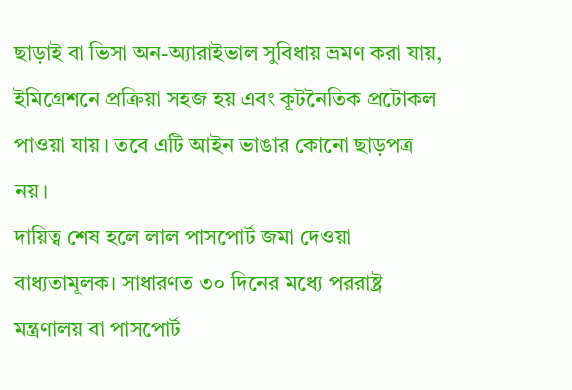ছাড়াই বা ভিসা অন-অ্যারাইভাল সুবিধায় ভ্রমণ করা যায়, ইমিগ্রেশনে প্রক্রিয়া সহজ হয় এবং কূটনৈতিক প্রটোকল পাওয়া যায়। তবে এটি আইন ভাঙার কোনো ছাড়পত্র নয়।
দায়িত্ব শেষ হলে লাল পাসপোর্ট জমা দেওয়া বাধ্যতামূলক। সাধারণত ৩০ দিনের মধ্যে পররাষ্ট্র মন্ত্রণালয় বা পাসপোর্ট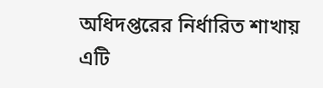অধিদপ্তরের নির্ধারিত শাখায় এটি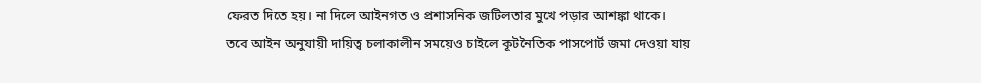ফেরত দিতে হয়। না দিলে আইনগত ও প্রশাসনিক জটিলতার মুখে পড়ার আশঙ্কা থাকে।
তবে আইন অনুযায়ী দায়িত্ব চলাকালীন সময়েও চাইলে কূটনৈতিক পাসপোর্ট জমা দেওয়া যায়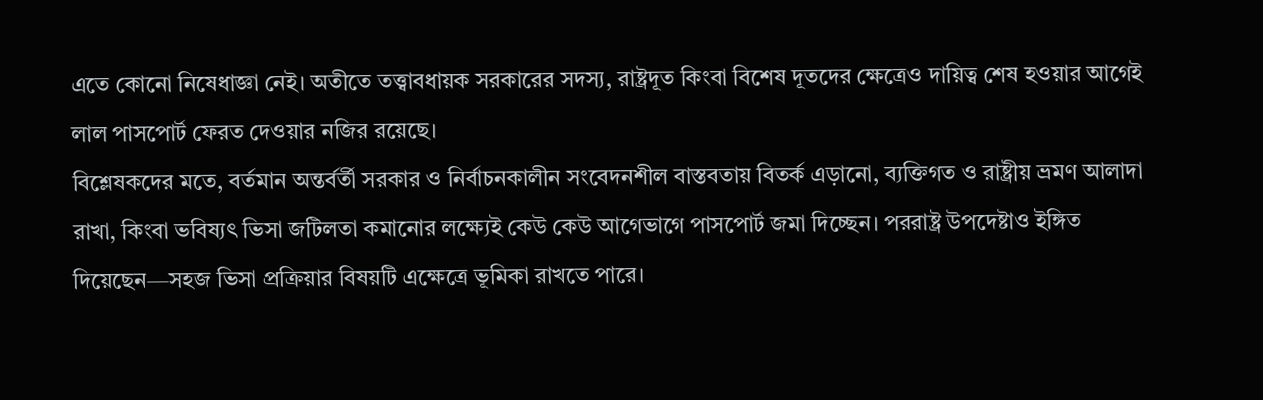এতে কোনো নিষেধাজ্ঞা নেই। অতীতে তত্ত্বাবধায়ক সরকারের সদস্য, রাষ্ট্রদূত কিংবা বিশেষ দূতদের ক্ষেত্রেও দায়িত্ব শেষ হওয়ার আগেই লাল পাসপোর্ট ফেরত দেওয়ার নজির রয়েছে।
বিশ্লেষকদের মতে, বর্তমান অন্তর্বর্তী সরকার ও নির্বাচনকালীন সংবেদনশীল বাস্তবতায় বিতর্ক এড়ানো, ব্যক্তিগত ও রাষ্ট্রীয় ভ্রমণ আলাদা রাখা, কিংবা ভবিষ্যৎ ভিসা জটিলতা কমানোর লক্ষ্যেই কেউ কেউ আগেভাগে পাসপোর্ট জমা দিচ্ছেন। পররাষ্ট্র উপদেষ্টাও ইঙ্গিত দিয়েছেন—সহজ ভিসা প্রক্রিয়ার বিষয়টি এক্ষেত্রে ভূমিকা রাখতে পারে।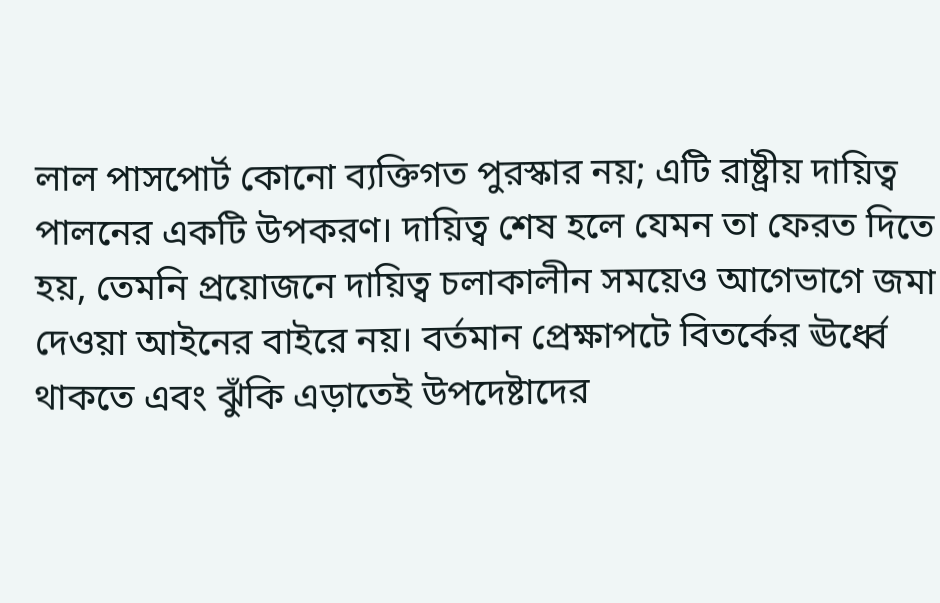লাল পাসপোর্ট কোনো ব্যক্তিগত পুরস্কার নয়; এটি রাষ্ট্রীয় দায়িত্ব পালনের একটি উপকরণ। দায়িত্ব শেষ হলে যেমন তা ফেরত দিতে হয়, তেমনি প্রয়োজনে দায়িত্ব চলাকালীন সময়েও আগেভাগে জমা দেওয়া আইনের বাইরে নয়। বর্তমান প্রেক্ষাপটে বিতর্কের ঊর্ধ্বে থাকতে এবং ঝুঁকি এড়াতেই উপদেষ্টাদের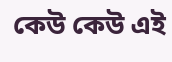কেউ কেউ এই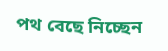পথ বেছে নিচ্ছেন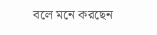বলে মনে করছেন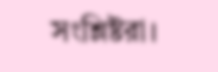সংশ্লিষ্টরা।